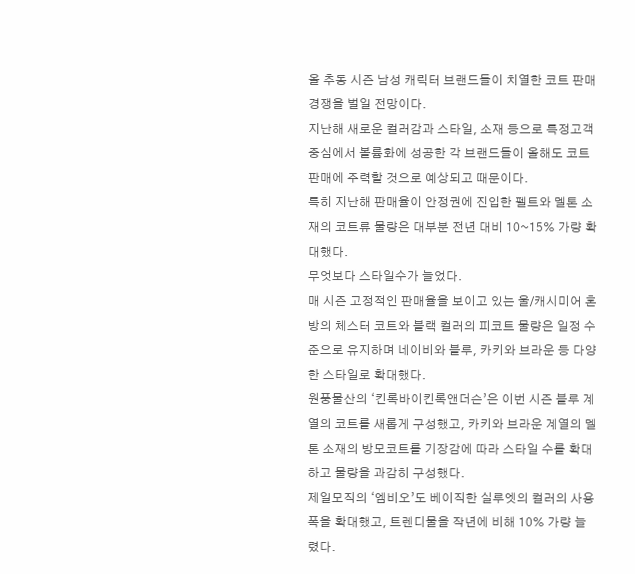올 추동 시즌 남성 캐릭터 브랜드들이 치열한 코트 판매 경쟁을 벌일 전망이다.
지난해 새로운 컬러감과 스타일, 소재 등으로 특정고객 중심에서 볼륨화에 성공한 각 브랜드들이 올해도 코트 판매에 주력할 것으로 예상되고 때문이다.
특히 지난해 판매율이 안정권에 진입한 펠트와 멜톤 소재의 코트류 물량은 대부분 전년 대비 10~15% 가량 확대했다.
무엇보다 스타일수가 늘었다.
매 시즌 고정적인 판매율을 보이고 있는 울/캐시미어 혼방의 체스터 코트와 블랙 컬러의 피코트 물량은 일정 수준으로 유지하며 네이비와 블루, 카키와 브라운 등 다양한 스타일로 확대했다.
원풍물산의 ‘킨록바이킨록앤더슨’은 이번 시즌 블루 계열의 코트를 새롭게 구성했고, 카키와 브라운 계열의 멜톤 소재의 방모코트를 기장감에 따라 스타일 수를 확대하고 물량을 과감히 구성했다.
제일모직의 ‘엠비오’도 베이직한 실루엣의 컬러의 사용 폭을 확대했고, 트렌디물을 작년에 비해 10% 가량 늘렸다.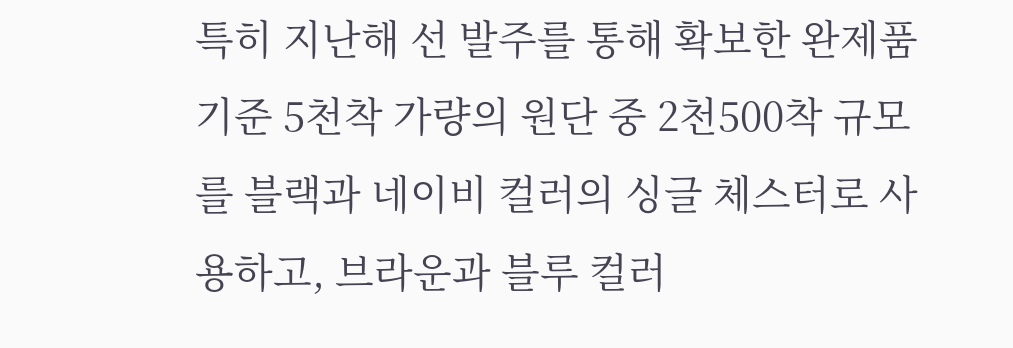특히 지난해 선 발주를 통해 확보한 완제품 기준 5천착 가량의 원단 중 2천500착 규모를 블랙과 네이비 컬러의 싱글 체스터로 사용하고, 브라운과 블루 컬러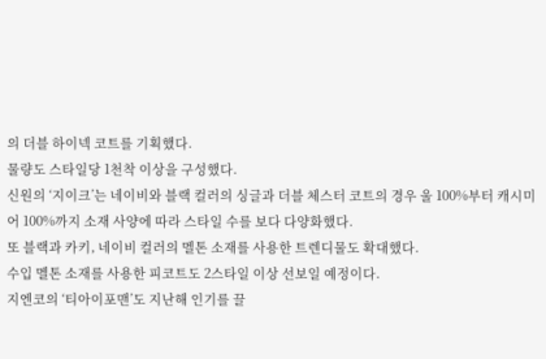의 더블 하이넥 코트를 기획했다.
물량도 스타일당 1천착 이상을 구성했다.
신원의 ‘지이크’는 네이비와 블랙 컬러의 싱글과 더블 체스터 코트의 경우 울 100%부터 캐시미어 100%까지 소재 사양에 따라 스타일 수를 보다 다양화했다.
또 블랙과 카키, 네이비 컬러의 멜톤 소재를 사용한 트렌디물도 확대했다.
수입 멜톤 소재를 사용한 피코트도 2스타일 이상 선보일 예정이다.
지엔코의 ‘티아이포맨’도 지난해 인기를 끌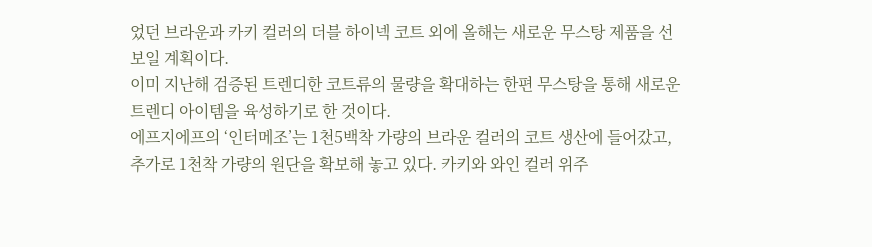었던 브라운과 카키 컬러의 더블 하이넥 코트 외에 올해는 새로운 무스탕 제품을 선보일 계획이다.
이미 지난해 검증된 트렌디한 코트류의 물량을 확대하는 한편 무스탕을 통해 새로운 트렌디 아이템을 육성하기로 한 것이다.
에프지에프의 ‘인터메조’는 1천5백착 가량의 브라운 컬러의 코트 생산에 들어갔고, 추가로 1천착 가량의 원단을 확보해 놓고 있다. 카키와 와인 컬러 위주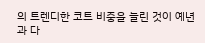의 트렌디한 코트 비중을 늘린 것이 예년과 다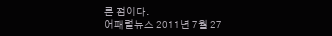른 점이다.
어패럴뉴스 2011년 7월 27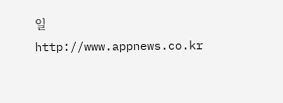일 http://www.appnews.co.kr